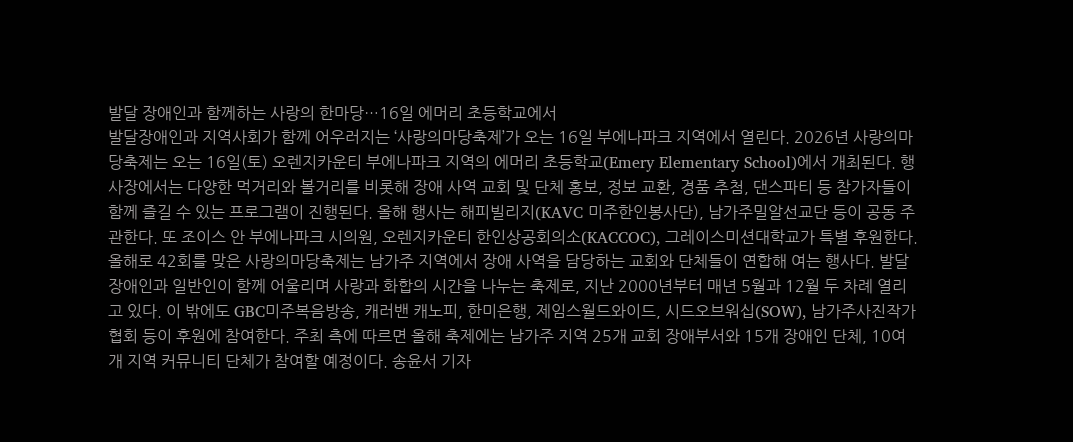발달 장애인과 함께하는 사랑의 한마당…16일 에머리 초등학교에서
발달장애인과 지역사회가 함께 어우러지는 ‘사랑의마당축제’가 오는 16일 부에나파크 지역에서 열린다. 2026년 사랑의마당축제는 오는 16일(토) 오렌지카운티 부에나파크 지역의 에머리 초등학교(Emery Elementary School)에서 개최된다. 행사장에서는 다양한 먹거리와 볼거리를 비롯해 장애 사역 교회 및 단체 홍보, 정보 교환, 경품 추첨, 댄스파티 등 참가자들이 함께 즐길 수 있는 프로그램이 진행된다. 올해 행사는 해피빌리지(KAVC 미주한인봉사단), 남가주밀알선교단 등이 공동 주관한다. 또 조이스 안 부에나파크 시의원, 오렌지카운티 한인상공회의소(KACCOC), 그레이스미션대학교가 특별 후원한다. 올해로 42회를 맞은 사랑의마당축제는 남가주 지역에서 장애 사역을 담당하는 교회와 단체들이 연합해 여는 행사다. 발달장애인과 일반인이 함께 어울리며 사랑과 화합의 시간을 나누는 축제로, 지난 2000년부터 매년 5월과 12월 두 차례 열리고 있다. 이 밖에도 GBC미주복음방송, 캐러밴 캐노피, 한미은행, 제임스월드와이드, 시드오브워십(SOW), 남가주사진작가협회 등이 후원에 참여한다. 주최 측에 따르면 올해 축제에는 남가주 지역 25개 교회 장애부서와 15개 장애인 단체, 10여 개 지역 커뮤니티 단체가 참여할 예정이다. 송윤서 기자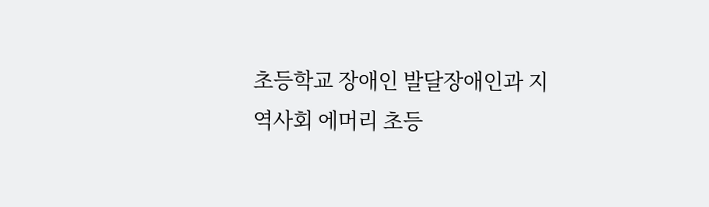초등학교 장애인 발달장애인과 지역사회 에머리 초등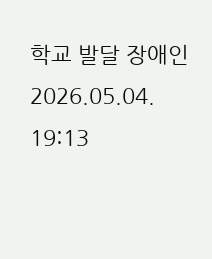학교 발달 장애인
2026.05.04. 19:13